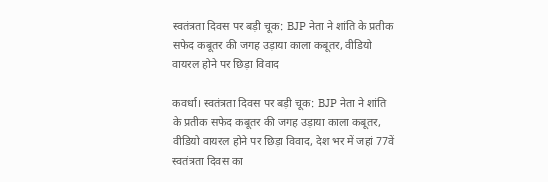स्वतंत्रता दिवस पर बड़ी चूक: BJP नेता ने शांति के प्रतीक सफेद कबूतर की जगह उड़ाया काला कबूतर, वीडियो वायरल होने पर छिड़ा विवाद

कवर्धा। स्वतंत्रता दिवस पर बड़ी चूक: BJP नेता ने शांति के प्रतीक सफेद कबूतर की जगह उड़ाया काला कबूतर, वीडियो वायरल होने पर छिड़ा विवाद, देश भर में जहां 77वें स्वतंत्रता दिवस का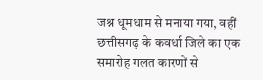जश्न धूमधाम से मनाया गया, वहीं छत्तीसगढ़ के कवर्धा जिले का एक समारोह गलत कारणों से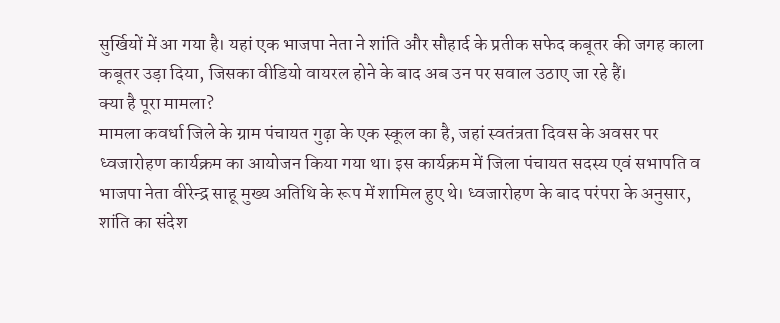सुर्खियों में आ गया है। यहां एक भाजपा नेता ने शांति और सौहार्द के प्रतीक सफेद कबूतर की जगह काला कबूतर उड़ा दिया, जिसका वीडियो वायरल होने के बाद अब उन पर सवाल उठाए जा रहे हैं।
क्या है पूरा मामला?
मामला कवर्धा जिले के ग्राम पंचायत गुढ़ा के एक स्कूल का है, जहां स्वतंत्रता दिवस के अवसर पर ध्वजारोहण कार्यक्रम का आयोजन किया गया था। इस कार्यक्रम में जिला पंचायत सदस्य एवं सभापति व भाजपा नेता वीरेन्द्र साहू मुख्य अतिथि के रूप में शामिल हुए थे। ध्वजारोहण के बाद परंपरा के अनुसार, शांति का संदेश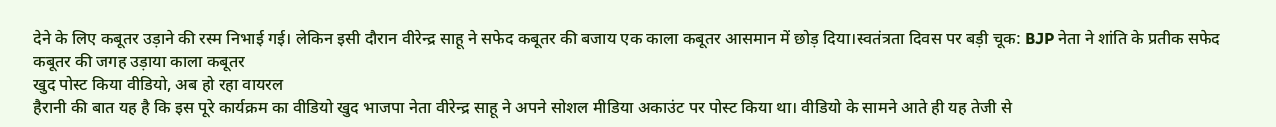देने के लिए कबूतर उड़ाने की रस्म निभाई गई। लेकिन इसी दौरान वीरेन्द्र साहू ने सफेद कबूतर की बजाय एक काला कबूतर आसमान में छोड़ दिया।स्वतंत्रता दिवस पर बड़ी चूक: BJP नेता ने शांति के प्रतीक सफेद कबूतर की जगह उड़ाया काला कबूतर
खुद पोस्ट किया वीडियो, अब हो रहा वायरल
हैरानी की बात यह है कि इस पूरे कार्यक्रम का वीडियो खुद भाजपा नेता वीरेन्द्र साहू ने अपने सोशल मीडिया अकाउंट पर पोस्ट किया था। वीडियो के सामने आते ही यह तेजी से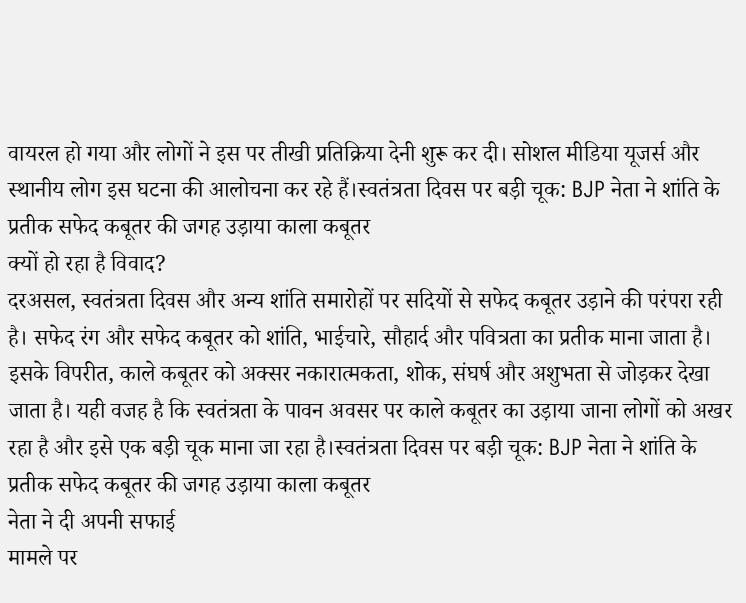वायरल हो गया और लोगों ने इस पर तीखी प्रतिक्रिया देनी शुरू कर दी। सोशल मीडिया यूजर्स और स्थानीय लोग इस घटना की आलोचना कर रहे हैं।स्वतंत्रता दिवस पर बड़ी चूक: BJP नेता ने शांति के प्रतीक सफेद कबूतर की जगह उड़ाया काला कबूतर
क्यों हो रहा है विवाद?
दरअसल, स्वतंत्रता दिवस और अन्य शांति समारोहों पर सदियों से सफेद कबूतर उड़ाने की परंपरा रही है। सफेद रंग और सफेद कबूतर को शांति, भाईचारे, सौहार्द और पवित्रता का प्रतीक माना जाता है। इसके विपरीत, काले कबूतर को अक्सर नकारात्मकता, शोक, संघर्ष और अशुभता से जोड़कर देखा जाता है। यही वजह है कि स्वतंत्रता के पावन अवसर पर काले कबूतर का उड़ाया जाना लोगों को अखर रहा है और इसे एक बड़ी चूक माना जा रहा है।स्वतंत्रता दिवस पर बड़ी चूक: BJP नेता ने शांति के प्रतीक सफेद कबूतर की जगह उड़ाया काला कबूतर
नेता ने दी अपनी सफाई
मामले पर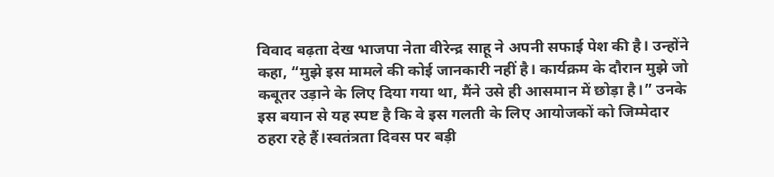विवाद बढ़ता देख भाजपा नेता वीरेन्द्र साहू ने अपनी सफाई पेश की है। उन्होंने कहा, “मुझे इस मामले की कोई जानकारी नहीं है। कार्यक्रम के दौरान मुझे जो कबूतर उड़ाने के लिए दिया गया था, मैंने उसे ही आसमान में छोड़ा है।” उनके इस बयान से यह स्पष्ट है कि वे इस गलती के लिए आयोजकों को जिम्मेदार ठहरा रहे हैं।स्वतंत्रता दिवस पर बड़ी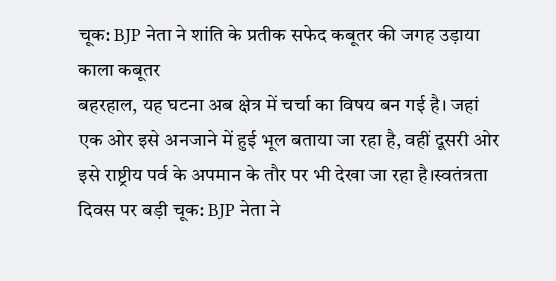चूक: BJP नेता ने शांति के प्रतीक सफेद कबूतर की जगह उड़ाया काला कबूतर
बहरहाल, यह घटना अब क्षेत्र में चर्चा का विषय बन गई है। जहां एक ओर इसे अनजाने में हुई भूल बताया जा रहा है, वहीं दूसरी ओर इसे राष्ट्रीय पर्व के अपमान के तौर पर भी देखा जा रहा है।स्वतंत्रता दिवस पर बड़ी चूक: BJP नेता ने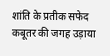शांति के प्रतीक सफेद कबूतर की जगह उड़ाया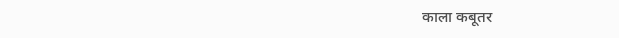काला कबूतर